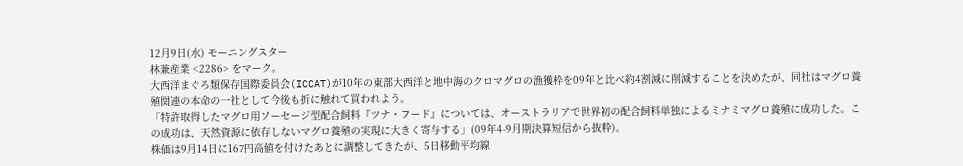12月9日(水) モーニングスター
林兼産業 <2286> をマーク。
大西洋まぐろ類保存国際委員会(ICCAT)が10年の東部大西洋と地中海のクロマグロの漁獲枠を09年と比べ約4割減に削減することを決めたが、同社はマグロ養殖関連の本命の一社として今後も折に触れて買われよう。
「特許取得したマグロ用ソーセージ型配合飼料『ツナ・フード』については、オーストラリアで世界初の配合飼料単独によるミナミマグロ養殖に成功した。この成功は、天然資源に依存しないマグロ養殖の実現に大きく寄与する」(09年4-9月期決算短信から抜粋)。
株価は9月14日に167円高値を付けたあとに調整してきたが、5日移動平均線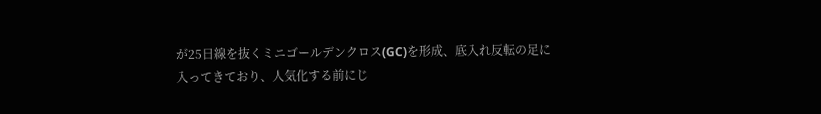が25日線を抜くミニゴールデンクロス(GC)を形成、底入れ反転の足に入ってきており、人気化する前にじ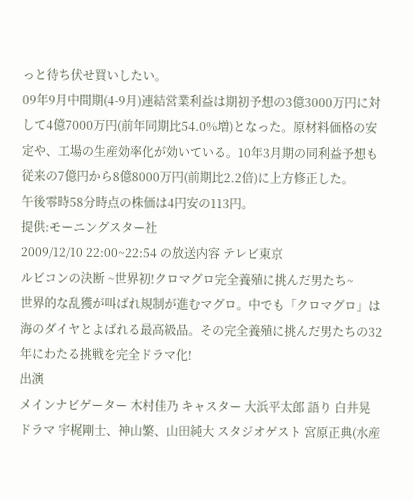っと待ち伏せ買いしたい。
09年9月中間期(4-9月)連結営業利益は期初予想の3億3000万円に対して4億7000万円(前年同期比54.0%増)となった。原材料価格の安定や、工場の生産効率化が効いている。10年3月期の同利益予想も従来の7億円から8億8000万円(前期比2.2倍)に上方修正した。
午後零時58分時点の株価は4円安の113円。
提供:モーニングスター社
2009/12/10 22:00~22:54 の放送内容 テレビ東京
ルビコンの決断 ~世界初!クロマグロ完全養殖に挑んだ男たち~
世界的な乱獲が叫ばれ規制が進むマグロ。中でも「クロマグロ」は海のダイヤとよばれる最高級品。その完全養殖に挑んだ男たちの32年にわたる挑戦を完全ドラマ化!
出演
メインナビゲーター 木村佳乃 キャスター 大浜平太郎 語り 白井晃 ドラマ 宇梶剛士、神山繁、山田純大 スタジオゲスト 宮原正典(水産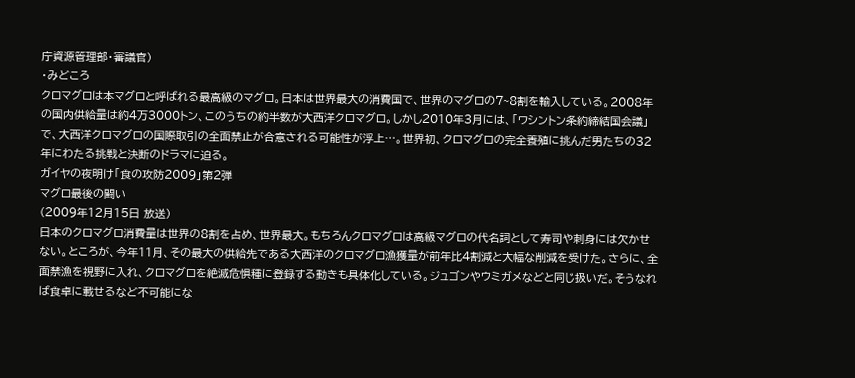庁資源管理部・審議官)
・みどころ
クロマグロは本マグロと呼ばれる最高級のマグロ。日本は世界最大の消費国で、世界のマグロの7~8割を輸入している。2008年の国内供給量は約4万3000トン、このうちの約半数が大西洋クロマグロ。しかし2010年3月には、「ワシントン条約締結国会議」で、大西洋クロマグロの国際取引の全面禁止が合意される可能性が浮上…。世界初、クロマグロの完全養殖に挑んだ男たちの32年にわたる挑戦と決断のドラマに迫る。
ガイヤの夜明け「食の攻防2009」第2弾
マグロ最後の闘い
(2009年12月15日 放送)
日本のクロマグロ消費量は世界の8割を占め、世界最大。もちろんクロマグロは高級マグロの代名詞として寿司や刺身には欠かせない。ところが、今年11月、その最大の供給先である大西洋のクロマグロ漁獲量が前年比4割減と大幅な削減を受けた。さらに、全面禁漁を視野に入れ、クロマグロを絶滅危惧種に登録する動きも具体化している。ジュゴンやウミガメなどと同じ扱いだ。そうなれば食卓に載せるなど不可能にな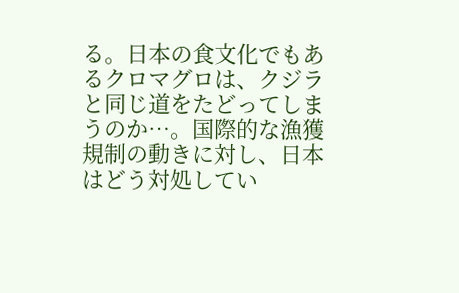る。日本の食文化でもあるクロマグロは、クジラと同じ道をたどってしまうのか…。国際的な漁獲規制の動きに対し、日本はどう対処してい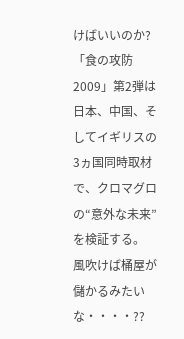けばいいのか? 「食の攻防2009」第2弾は日本、中国、そしてイギリスの3ヵ国同時取材で、クロマグロの“意外な未来”を検証する。
風吹けば桶屋が儲かるみたいな・・・・??